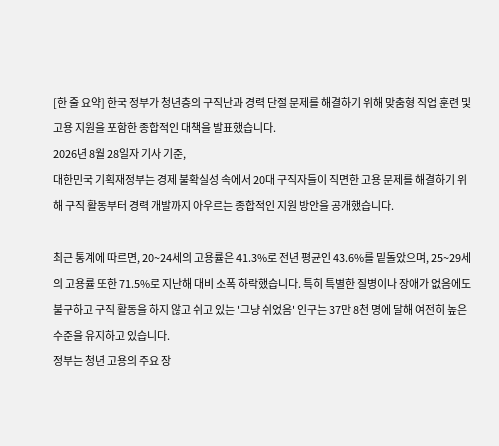[한 줄 요약] 한국 정부가 청년층의 구직난과 경력 단절 문제를 해결하기 위해 맞춤형 직업 훈련 및 고용 지원을 포함한 종합적인 대책을 발표했습니다.
2026년 8월 28일자 기사 기준,
대한민국 기획재정부는 경제 불확실성 속에서 20대 구직자들이 직면한 고용 문제를 해결하기 위해 구직 활동부터 경력 개발까지 아우르는 종합적인 지원 방안을 공개했습니다.

최근 통계에 따르면, 20~24세의 고용률은 41.3%로 전년 평균인 43.6%를 밑돌았으며, 25~29세의 고용률 또한 71.5%로 지난해 대비 소폭 하락했습니다. 특히 특별한 질병이나 장애가 없음에도 불구하고 구직 활동을 하지 않고 쉬고 있는 '그냥 쉬었음' 인구는 37만 8천 명에 달해 여전히 높은 수준을 유지하고 있습니다.
정부는 청년 고용의 주요 장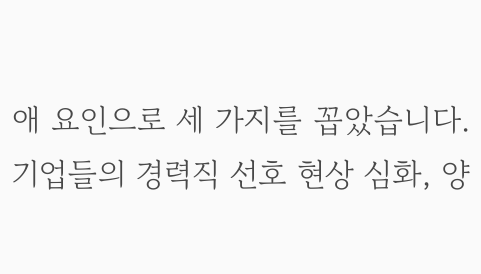애 요인으로 세 가지를 꼽았습니다. 기업들의 경력직 선호 현상 심화, 양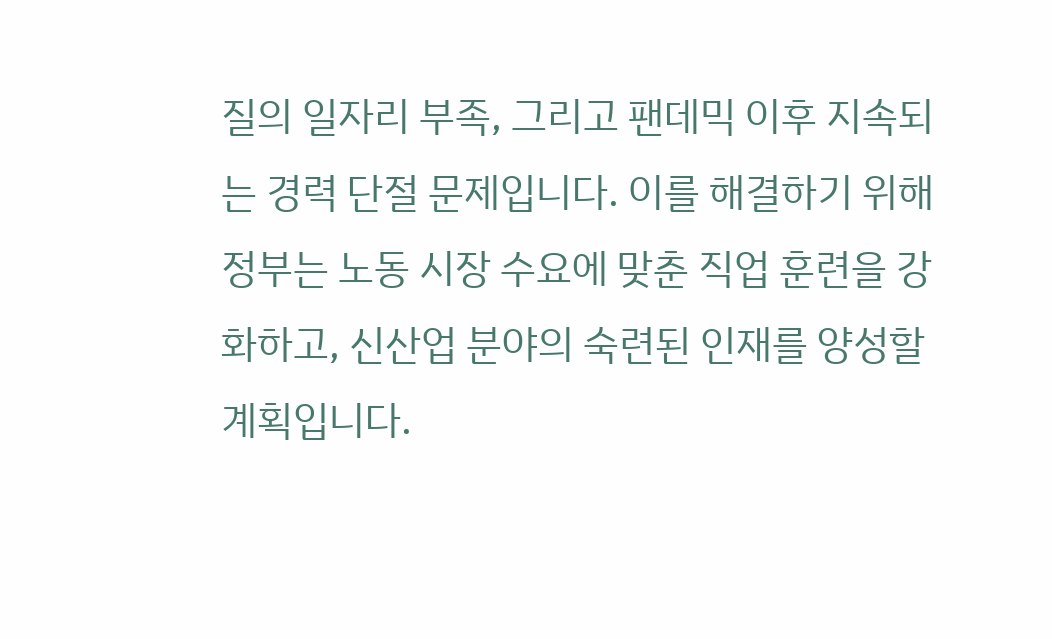질의 일자리 부족, 그리고 팬데믹 이후 지속되는 경력 단절 문제입니다. 이를 해결하기 위해 정부는 노동 시장 수요에 맞춘 직업 훈련을 강화하고, 신산업 분야의 숙련된 인재를 양성할 계획입니다.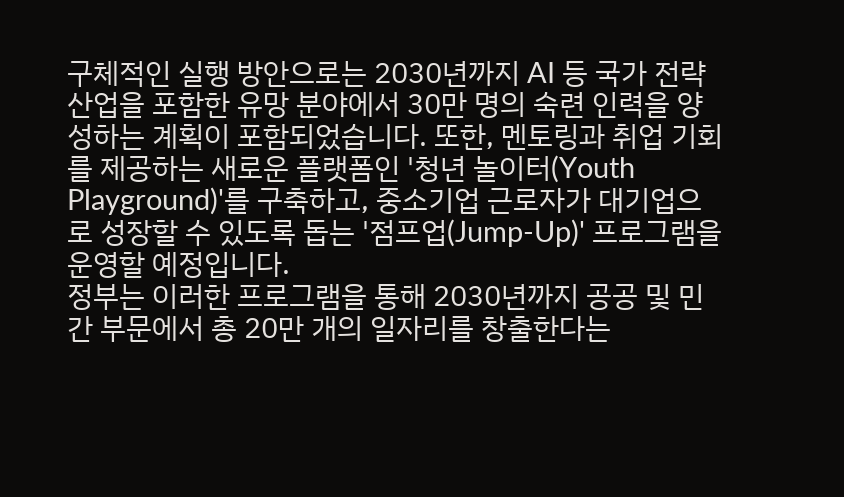구체적인 실행 방안으로는 2030년까지 AI 등 국가 전략 산업을 포함한 유망 분야에서 30만 명의 숙련 인력을 양성하는 계획이 포함되었습니다. 또한, 멘토링과 취업 기회를 제공하는 새로운 플랫폼인 '청년 놀이터(Youth Playground)'를 구축하고, 중소기업 근로자가 대기업으로 성장할 수 있도록 돕는 '점프업(Jump-Up)' 프로그램을 운영할 예정입니다.
정부는 이러한 프로그램을 통해 2030년까지 공공 및 민간 부문에서 총 20만 개의 일자리를 창출한다는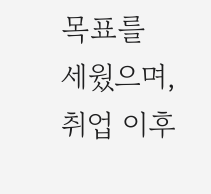목표를 세웠으며, 취업 이후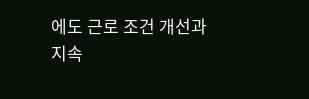에도 근로 조건 개선과 지속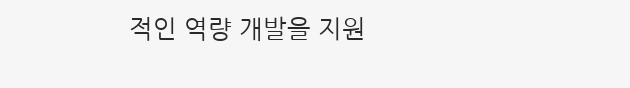적인 역량 개발을 지원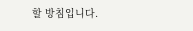할 방침입니다.